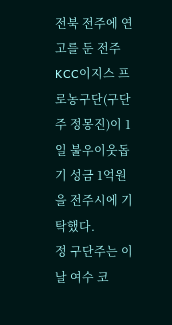전북 전주에 연고를 둔 전주KCC이지스 프로농구단(구단주 정몽진)이 1일 불우이웃돕기 성금 1억원을 전주시에 기탁했다.
정 구단주는 이날 여수 코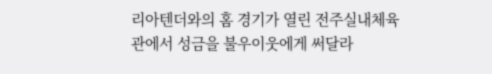리아텐더와의 홈 경기가 열린 전주실내체육관에서 성금을 불우이웃에게 써달라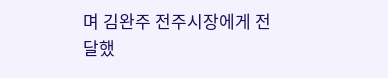며 김완주 전주시장에게 전달했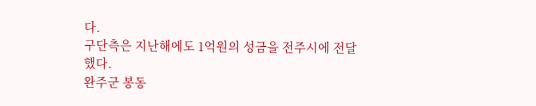다.
구단측은 지난해에도 1억원의 성금을 전주시에 전달했다.
완주군 봉동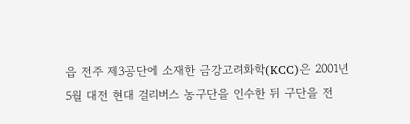읍 전주 제3공단에 소재한 금강고려화학(KCC)은 2001년 5월 대전 현대 걸리버스 농구단을 인수한 뒤 구단을 전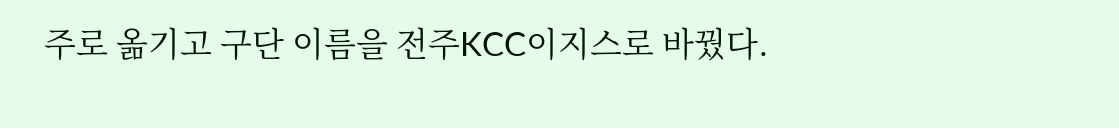주로 옮기고 구단 이름을 전주KCC이지스로 바꿨다.